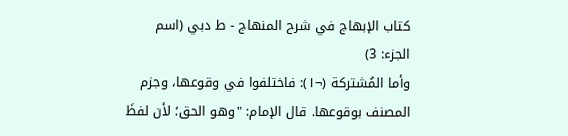كتاب الإبهاج في شرح المنهاج - ط دبي (اسم الجزء: 3)
وأما المُشتركة (¬١): فاختلفوا في وقوعها، وجزم المصنف بوقوعها. قال الإمام: "وهو الحق؛ لأن لفظَ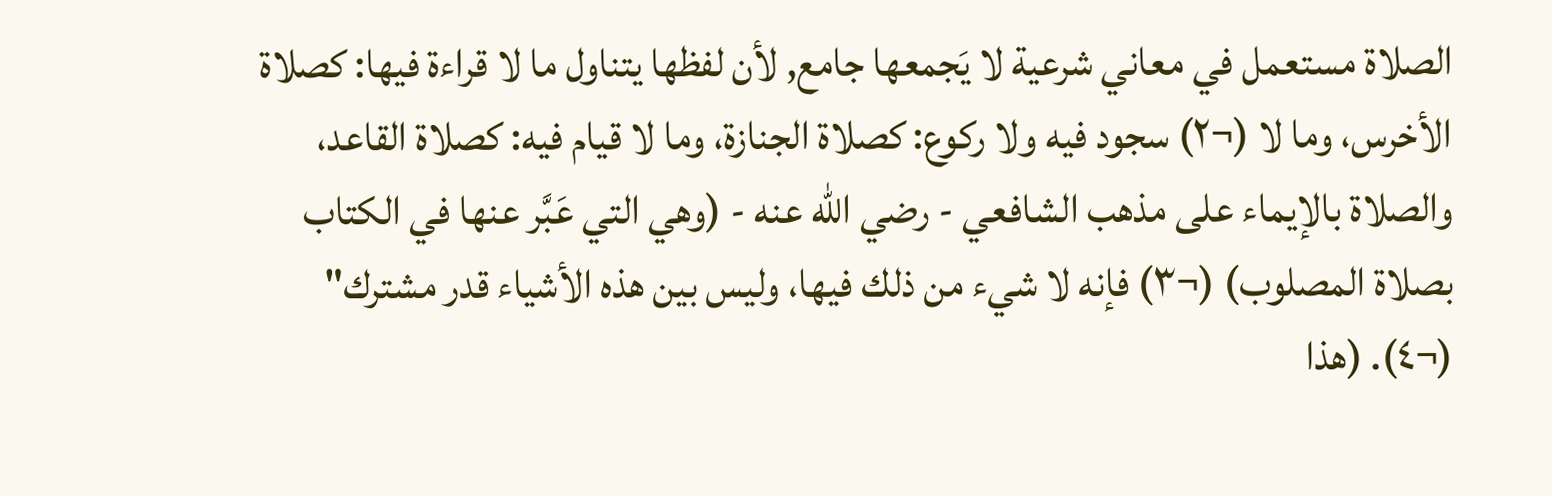الصلاة مستعمل في معاني شرعية لا يَجمعها جامع, لأن لفظها يتناول ما لا قراءة فيها: كصلاة الأخرس، وما لا (¬٢) سجود فيه ولا ركوع: كصلاة الجنازة، وما لا قيام فيه: كصلاة القاعد، والصلاة بالإيماء على مذهب الشافعي - رضي الله عنه - (وهي التي عَبَّر عنها في الكتاب بصلاة المصلوب) (¬٣) فإنه لا شيء من ذلك فيها، وليس بين هذه الأشياء قدر مشترك" (¬٤). (هذا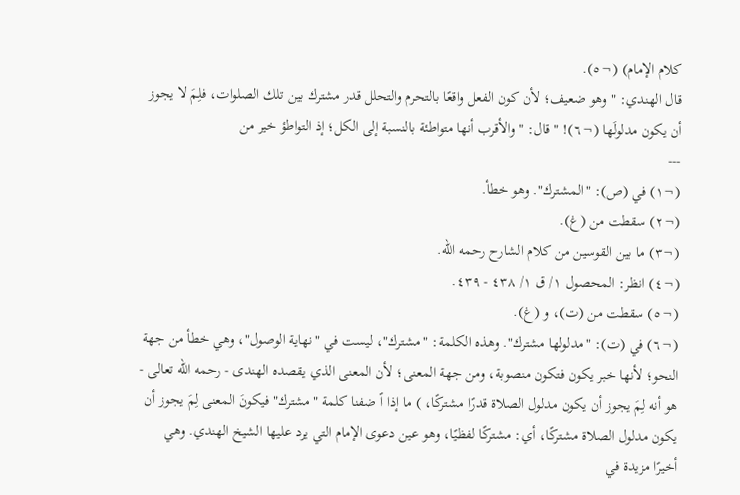كلام الإمام) (¬٥).
قال الهندي: "وهو ضعيف؛ لأن كون الفعل واقعًا بالتحرم والتحلل قدر مشترك بين تلك الصلوات، فلِمَ لا يجوز أن يكون مدلولَها (¬٦)! " قال: "والأقرب أنها متواطئة بالنسبة إلى الكل؛ إذ التواطؤ خير من
---
(¬١) في (ص): "المشترك". وهو خطأ.
(¬٢) سقطت من (غ).
(¬٣) ما بين القوسين من كلام الشارح رحمه الله.
(¬٤) انظر: المحصول ١/ ق ١/ ٤٣٨ - ٤٣٩.
(¬٥) سقطت من (ت)، و (غ).
(¬٦) في (ت): "مدلولها مشترك". وهذه الكلمة: "مشترك"، ليست في "نهاية الوصول"، وهي خطأ من جهة النحو؛ لأنها خبر يكون فتكون منصوبة، ومن جهة المعنى؛ لأن المعنى الذي يقصده الهندى - رحمه الله تعالى - هو أنه لِمَ يجوز أن يكون مدلول الصلاة قدرًا مشتركًا، ) ما إذا اً ضفنا كلمة "مشترك" فيكونَ المعنى لِمَ يجوز أن يكون مدلول الصلاة مشتركًا، أي: مشتركًا لفظيًا، وهو عين دعوى الإمام التي يرد عليها الشيخ الهندي. وهي أخيرًا مزيدة في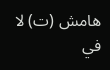هامش (ت) لا في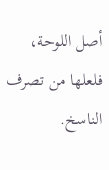أصل اللوحة، فلعلها من تصرف الناسخ.